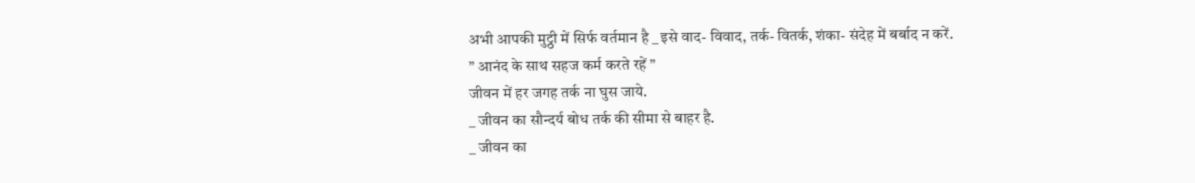अभी आपकी मुट्ठी में सिर्फ वर्तमान है _ इसे वाद- विवाद, तर्क- वितर्क, शंका- संदेह में बर्बाद न करें.
” आनंद के साथ सहज कर्म करते रहें ”
जीवन में हर जगह तर्क ना घुस जाये.
_ जीवन का सौन्दर्य बोध तर्क की सीमा से बाहर है.
_ जीवन का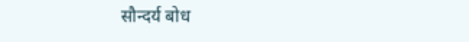सौन्दर्य बोध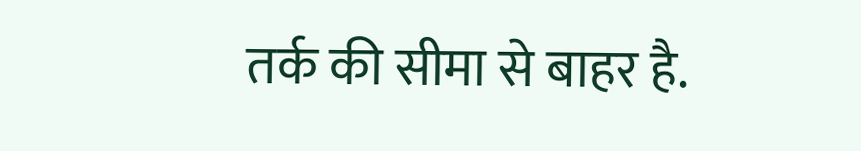तर्क की सीमा से बाहर है.